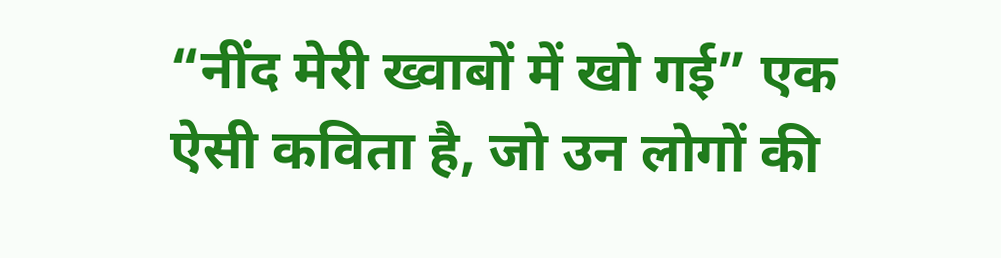“नींद मेरी ख्वाबों में खो गई” एक ऐसी कविता है, जो उन लोगों की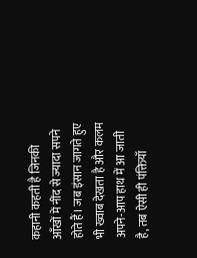कहानी कहती है जिनकी आँखों में नींद से ज्यादा सपने होते हैं। जब इंसान जागते हुए भी ख्वाब देखता है और कलम अपने-आप हाथ में आ जाती है, तब ऐसी ही पंक्तियाँ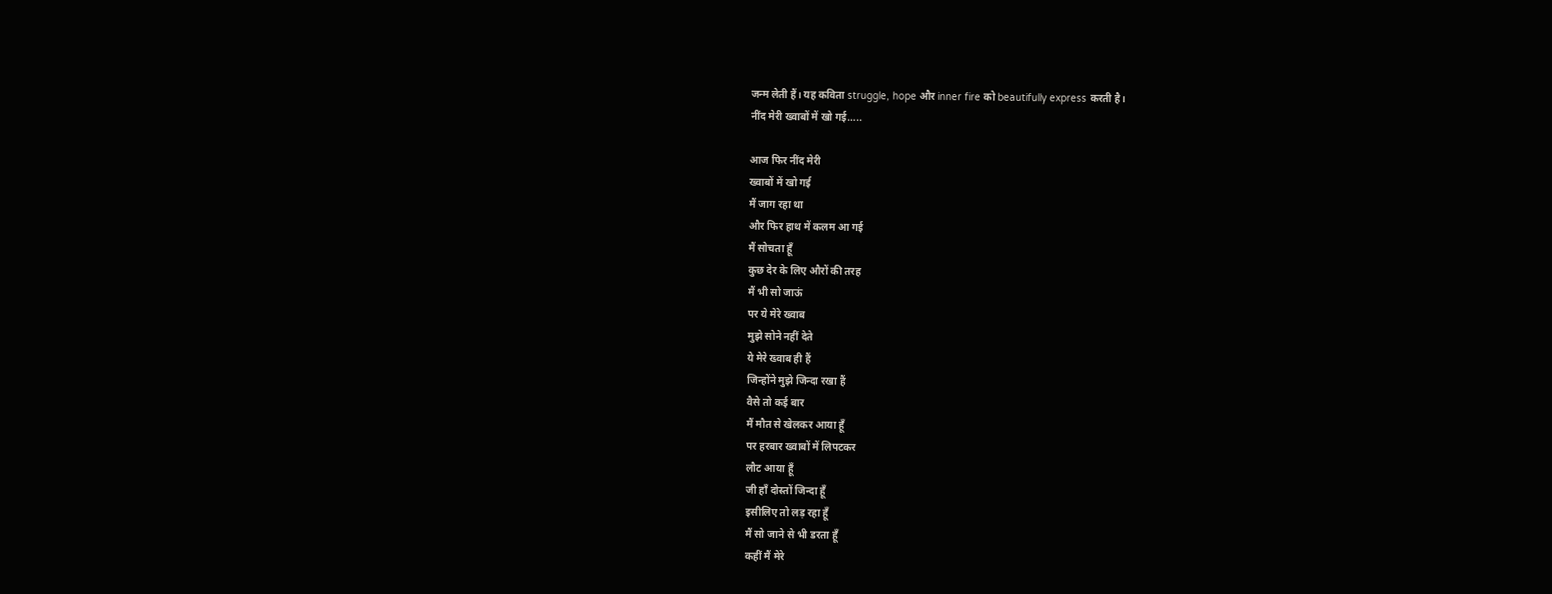जन्म लेती हैं। यह कविता struggle, hope और inner fire को beautifully express करती है।
नींद मेरी ख्वाबों में खो गई…..

आज फिर नींद मेरी
ख्वाबों में खो गई
मैं जाग रहा था
और फिर हाथ में कलम आ गई
मैं सोचता हूँ
कुछ देर के लिए औरों की तरह
मैं भी सो जाऊं
पर ये मेरे ख्वाब
मुझे सोने नहीं देते
ये मेरे ख्वाब ही हैं
जिन्होंने मुझे जिन्दा रखा हैं
वैसे तो कई बार
मैं मौत से खेलकर आया हूँ
पर हरबार ख्वाबों में लिपटकर
लौट आया हूँ
जी हाँ दोस्तों जिन्दा हूँ
इसीलिए तो लड़ रहा हूँ
मैं सो जाने से भी डरता हूँ
कहीं मैं मेरे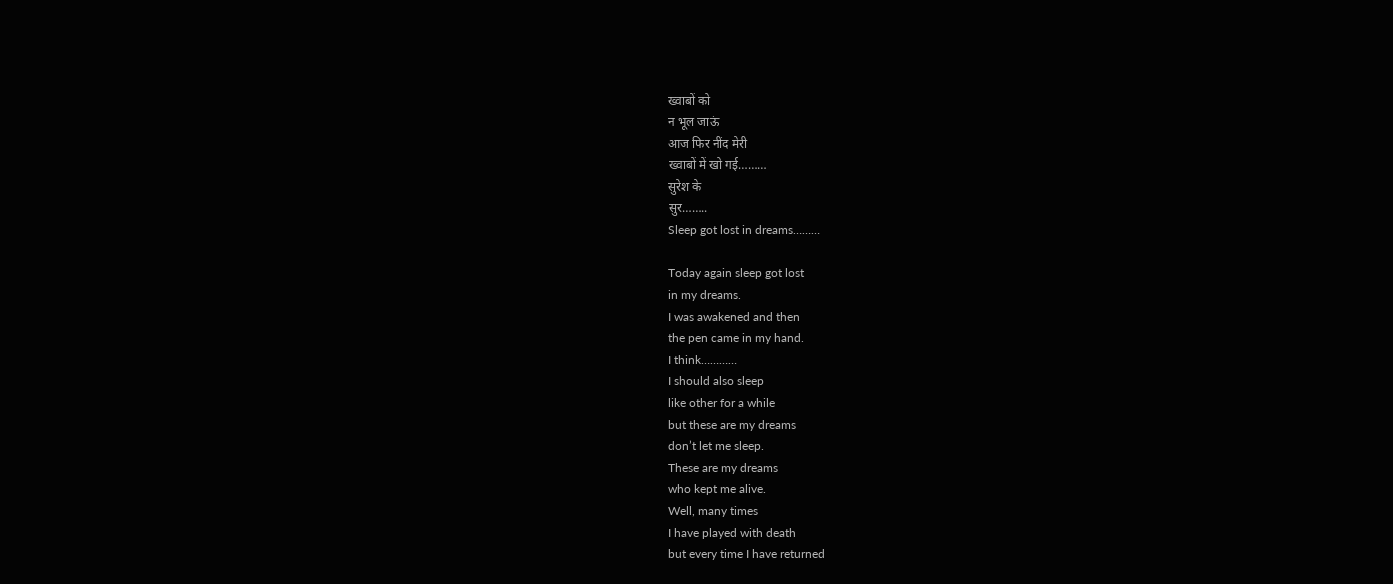ख्वाबों को
न भूल जाऊं
आज फिर नींद मेरी
ख्वाबों में खो गई………
सुरेश के
सुर……..
Sleep got lost in dreams………

Today again sleep got lost
in my dreams.
I was awakened and then
the pen came in my hand.
I think…………
I should also sleep
like other for a while
but these are my dreams
don’t let me sleep.
These are my dreams
who kept me alive.
Well, many times
I have played with death
but every time I have returned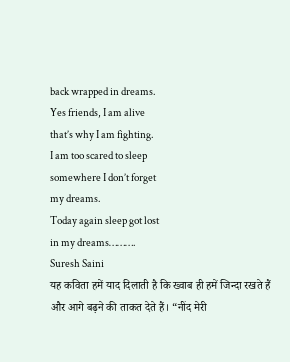back wrapped in dreams.
Yes friends, I am alive
that’s why I am fighting.
I am too scared to sleep
somewhere I don’t forget
my dreams.
Today again sleep got lost
in my dreams……….
Suresh Saini
यह कविता हमें याद दिलाती है कि ख्वाब ही हमें जिन्दा रखते हैं और आगे बढ़ने की ताकत देते हैं। “नींद मेरी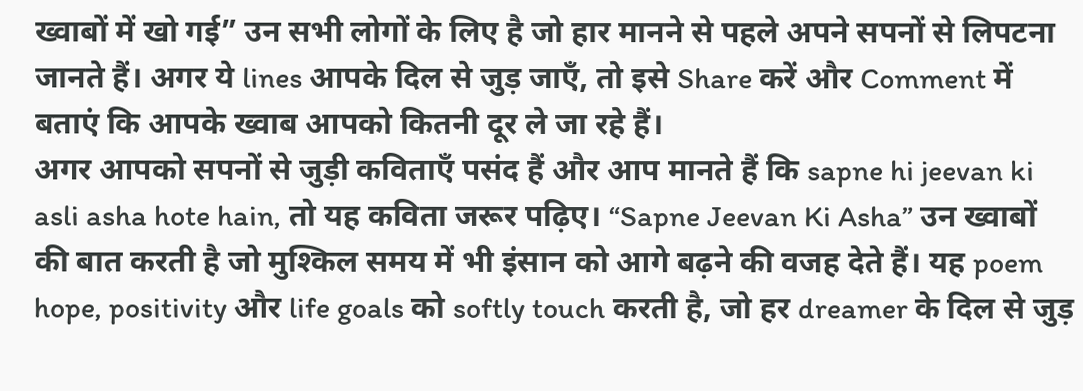ख्वाबों में खो गई” उन सभी लोगों के लिए है जो हार मानने से पहले अपने सपनों से लिपटना जानते हैं। अगर ये lines आपके दिल से जुड़ जाएँ, तो इसे Share करें और Comment में बताएं कि आपके ख्वाब आपको कितनी दूर ले जा रहे हैं।
अगर आपको सपनों से जुड़ी कविताएँ पसंद हैं और आप मानते हैं कि sapne hi jeevan ki asli asha hote hain, तो यह कविता जरूर पढ़िए। “Sapne Jeevan Ki Asha” उन ख्वाबों की बात करती है जो मुश्किल समय में भी इंसान को आगे बढ़ने की वजह देते हैं। यह poem hope, positivity और life goals को softly touch करती है, जो हर dreamer के दिल से जुड़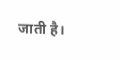जाती है।